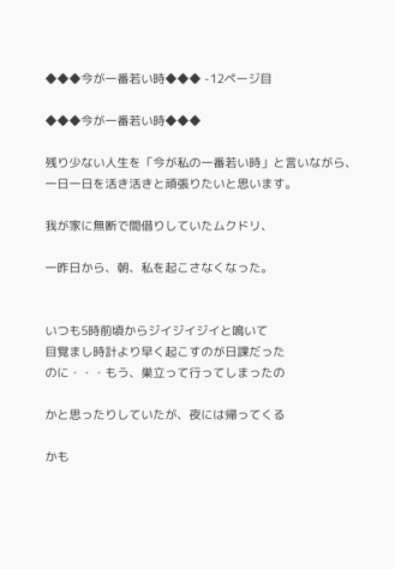◆◆◆今が一番若い時◆◆◆ -12ページ目

◆◆◆今が一番若い時◆◆◆

残り少ない人生を「今が私の一番若い時」と言いながら、
一日一日を活き活きと頑張りたいと思います。

我が家に無断で間借りしていたムクドリ、

一昨日から、朝、私を起こさなくなった。


いつも5時前頃からジイジイジイと鳴いて
目覚まし時計より早く起こすのが日課だった
のに・・・もう、巣立って行ってしまったの

かと思ったりしていたが、夜には帰ってくる

かも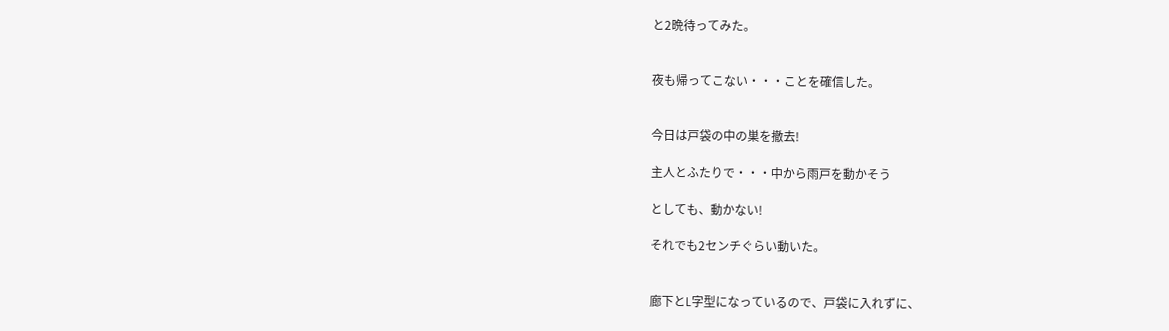と2晩待ってみた。


夜も帰ってこない・・・ことを確信した。


今日は戸袋の中の巣を撤去!

主人とふたりで・・・中から雨戸を動かそう

としても、動かない!

それでも2センチぐらい動いた。


廊下とL字型になっているので、戸袋に入れずに、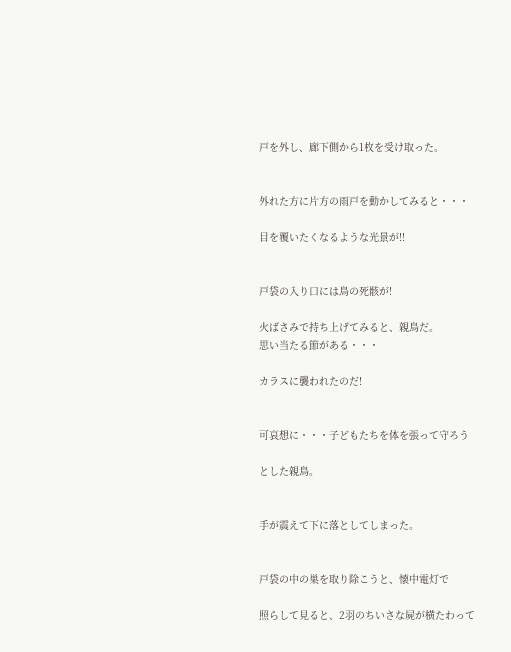戸を外し、廊下側から1枚を受け取った。


外れた方に片方の雨戸を動かしてみると・・・

目を覆いたくなるような光景が!!


戸袋の入り口には鳥の死骸が!

火ばさみで持ち上げてみると、親鳥だ。
思い当たる節がある・・・

カラスに襲われたのだ!


可哀想に・・・子どもたちを体を張って守ろう

とした親鳥。


手が震えて下に落としてしまった。


戸袋の中の巣を取り除こうと、懐中電灯で

照らして見ると、2羽のちいさな屍が横たわって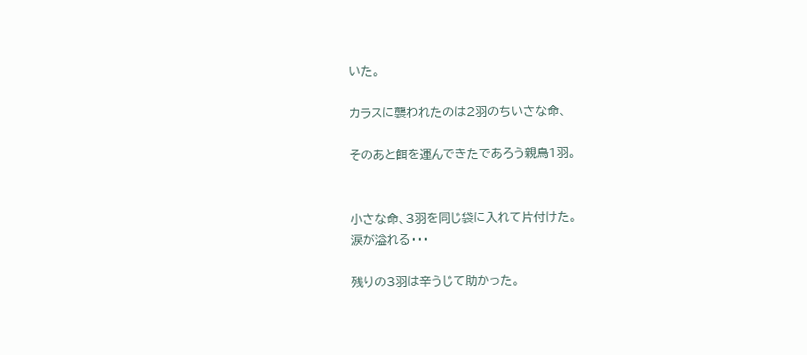いた。

カラスに襲われたのは2羽のちいさな命、

そのあと餌を運んできたであろう親鳥1羽。


小さな命、3羽を同じ袋に入れて片付けた。
涙が溢れる・・・

残りの3羽は辛うじて助かった。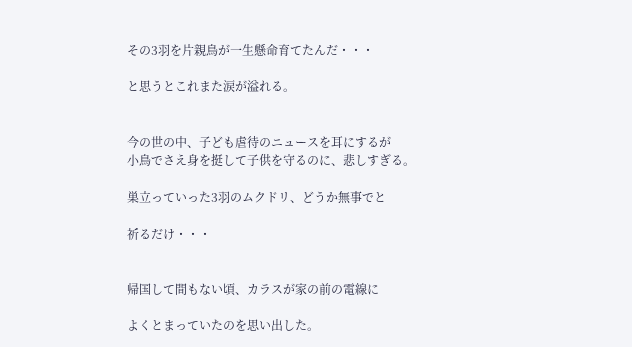その3羽を片親鳥が一生懸命育てたんだ・・・

と思うとこれまた涙が溢れる。


今の世の中、子ども虐待のニュースを耳にするが
小鳥でさえ身を挺して子供を守るのに、悲しすぎる。

巣立っていった3羽のムクドリ、どうか無事でと

祈るだけ・・・


帰国して間もない頃、カラスが家の前の電線に

よくとまっていたのを思い出した。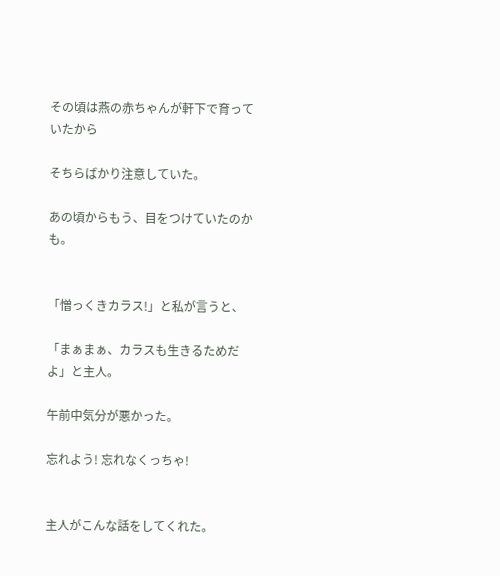その頃は燕の赤ちゃんが軒下で育っていたから

そちらばかり注意していた。

あの頃からもう、目をつけていたのかも。


「憎っくきカラス!」と私が言うと、

「まぁまぁ、カラスも生きるためだよ」と主人。

午前中気分が悪かった。

忘れよう! 忘れなくっちゃ!


主人がこんな話をしてくれた。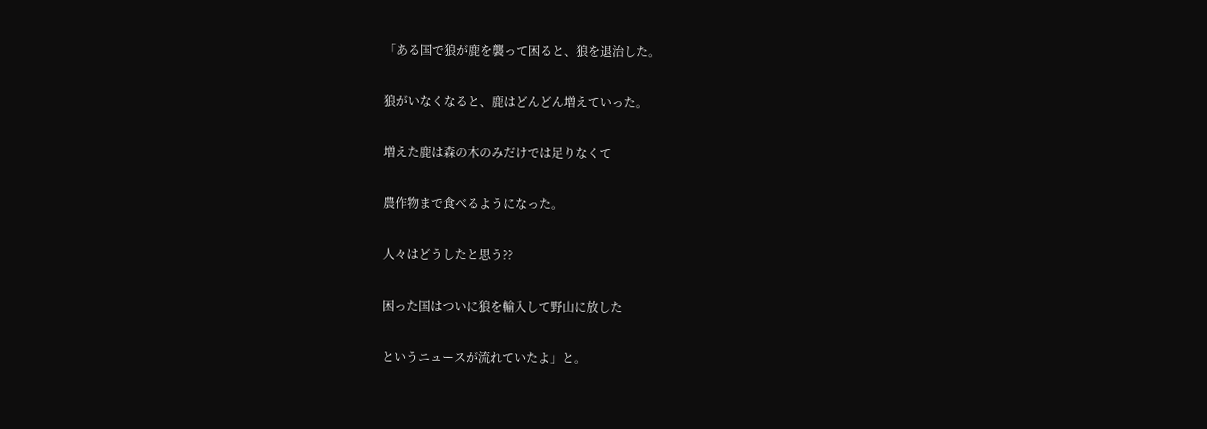「ある国で狼が鹿を襲って困ると、狼を退治した。

狼がいなくなると、鹿はどんどん増えていった。

増えた鹿は森の木のみだけでは足りなくて

農作物まで食べるようになった。

人々はどうしたと思う??

困った国はついに狼を輸入して野山に放した

というニュースが流れていたよ」と。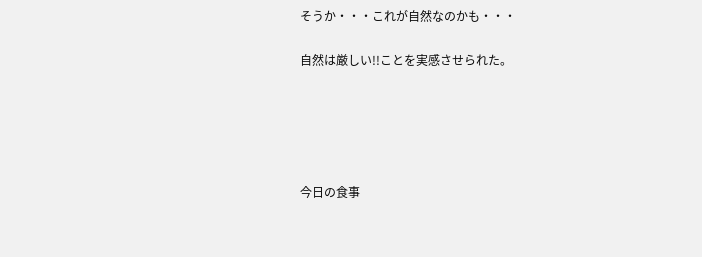そうか・・・これが自然なのかも・・・

自然は厳しい!!ことを実感させられた。





今日の食事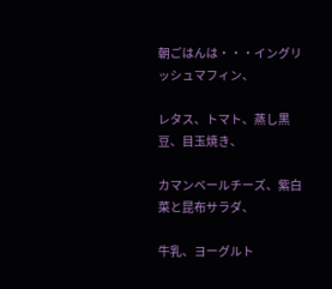朝ごはんは・・・イングリッシュマフィン、

レタス、トマト、蒸し黒豆、目玉焼き、

カマンベールチーズ、紫白菜と昆布サラダ、

牛乳、ヨーグルト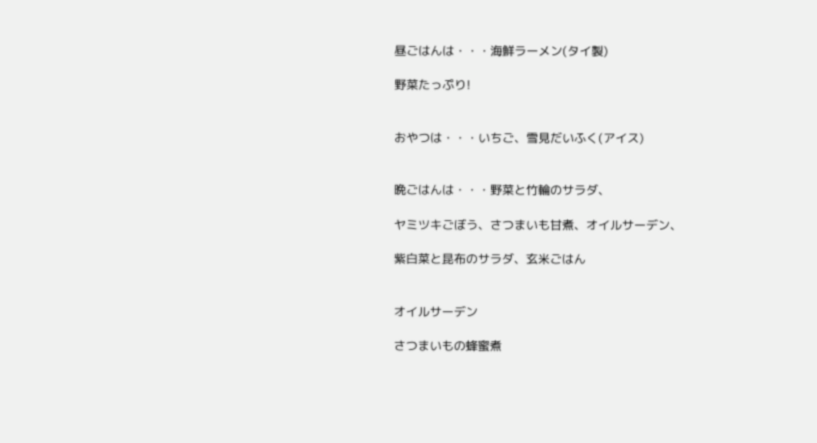昼ごはんは・・・海鮮ラーメン(タイ製)

野菜たっぷり!


おやつは・・・いちご、雪見だいふく(アイス)


晩ごはんは・・・野菜と竹輪のサラダ、

ヤミツキごぼう、さつまいも甘煮、オイルサーデン、

紫白菜と昆布のサラダ、玄米ごはん


オイルサーデン

さつまいもの蜂蜜煮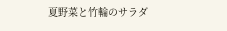夏野菜と竹輪のサラダ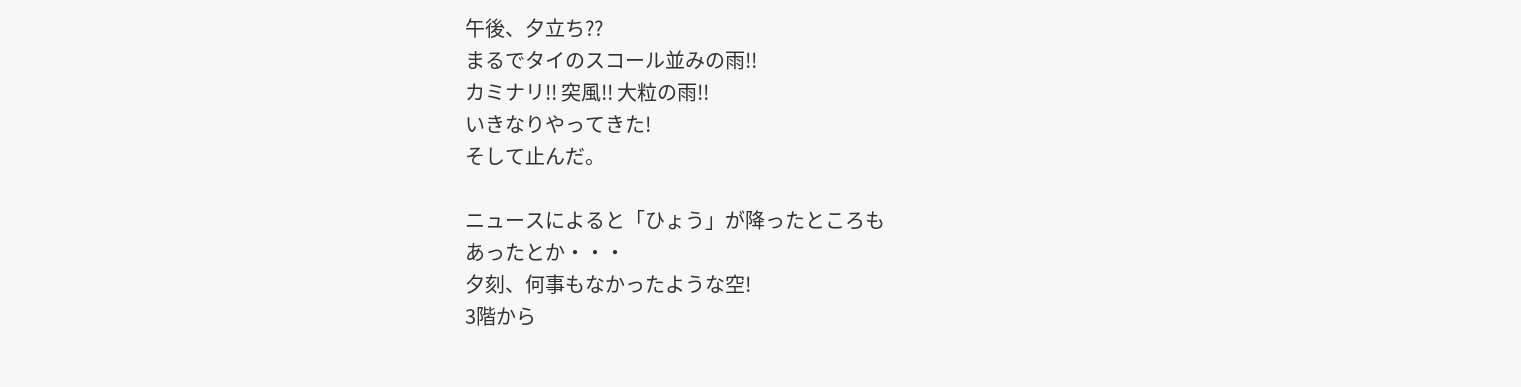午後、夕立ち??
まるでタイのスコール並みの雨!!
カミナリ!! 突風!! 大粒の雨!!
いきなりやってきた!
そして止んだ。

ニュースによると「ひょう」が降ったところも
あったとか・・・
夕刻、何事もなかったような空!
3階から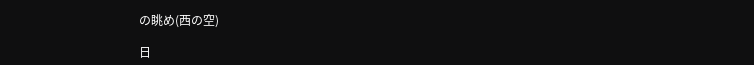の眺め(西の空)

日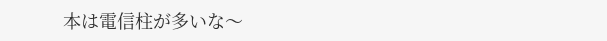本は電信柱が多いな〜